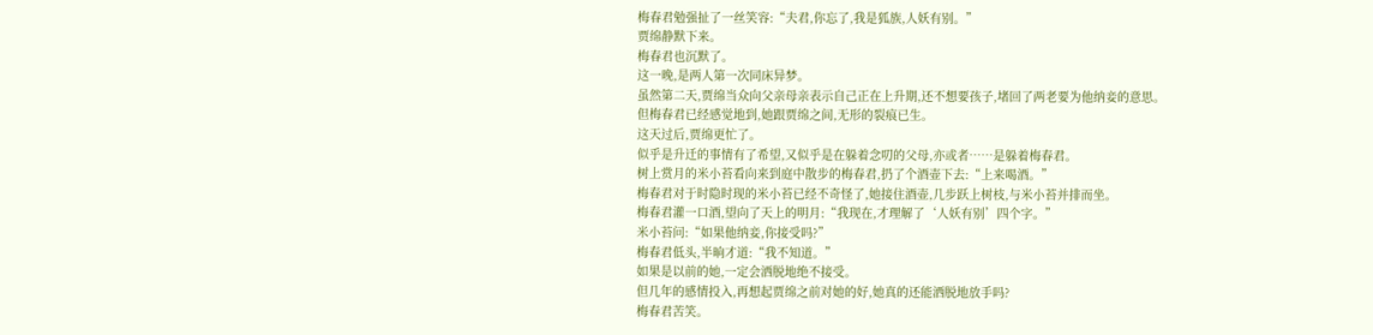梅春君勉强扯了一丝笑容:“夫君,你忘了,我是狐族,人妖有别。”
贾绵静默下来。
梅春君也沉默了。
这一晚,是两人第一次同床异梦。
虽然第二天,贾绵当众向父亲母亲表示自己正在上升期,还不想要孩子,堵回了两老要为他纳妾的意思。
但梅春君已经感觉地到,她跟贾绵之间,无形的裂痕已生。
这天过后,贾绵更忙了。
似乎是升迁的事情有了希望,又似乎是在躲着念叨的父母,亦或者……是躲着梅春君。
树上赏月的米小苔看向来到庭中散步的梅春君,扔了个酒壶下去:“上来喝酒。”
梅春君对于时隐时现的米小苔已经不奇怪了,她接住酒壶,几步跃上树枝,与米小苔并排而坐。
梅春君灌一口酒,望向了天上的明月:“我现在,才理解了‘人妖有别’四个字。”
米小苔问:“如果他纳妾,你接受吗?”
梅春君低头,半晌才道:“我不知道。”
如果是以前的她,一定会洒脱地绝不接受。
但几年的感情投入,再想起贾绵之前对她的好,她真的还能洒脱地放手吗?
梅春君苦笑。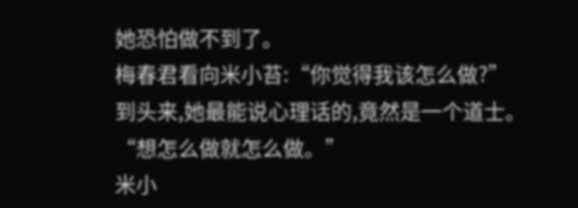她恐怕做不到了。
梅春君看向米小苔:“你觉得我该怎么做?”
到头来,她最能说心理话的,竟然是一个道士。
“想怎么做就怎么做。”
米小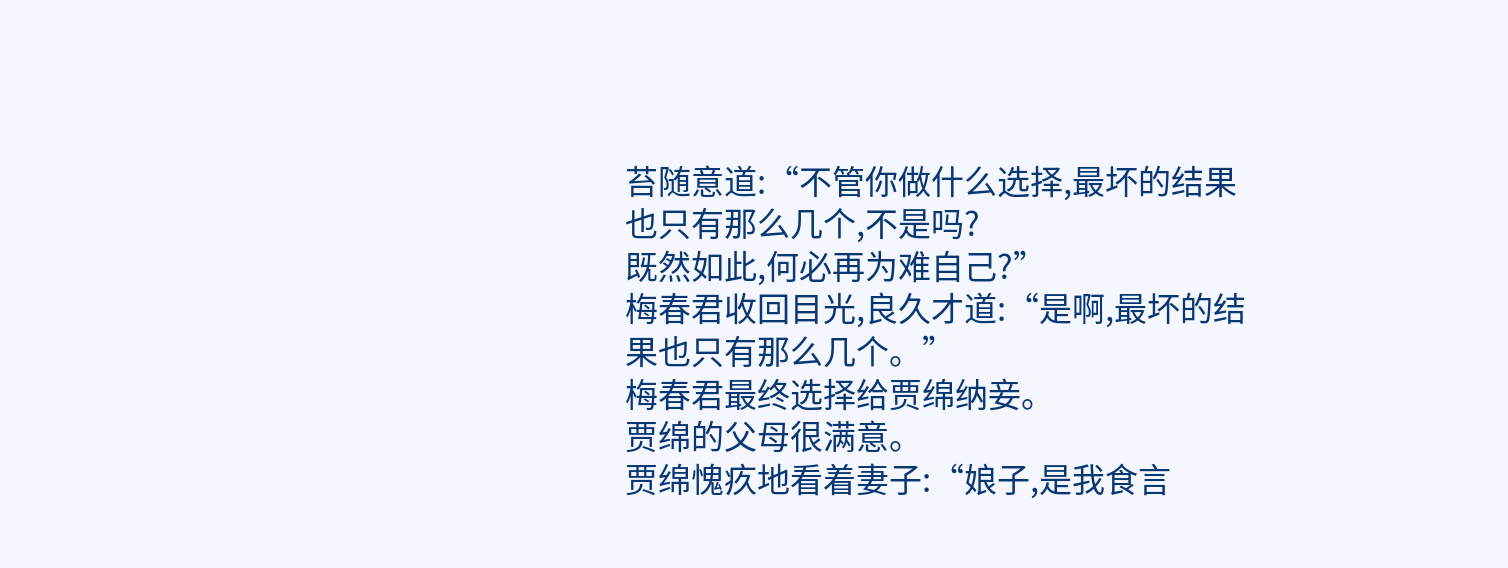苔随意道:“不管你做什么选择,最坏的结果也只有那么几个,不是吗?
既然如此,何必再为难自己?”
梅春君收回目光,良久才道:“是啊,最坏的结果也只有那么几个。”
梅春君最终选择给贾绵纳妾。
贾绵的父母很满意。
贾绵愧疚地看着妻子:“娘子,是我食言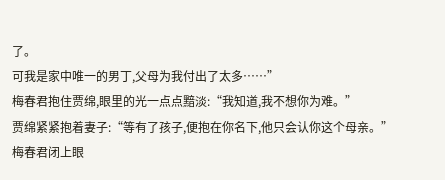了。
可我是家中唯一的男丁,父母为我付出了太多……”
梅春君抱住贾绵,眼里的光一点点黯淡:“我知道,我不想你为难。”
贾绵紧紧抱着妻子:“等有了孩子,便抱在你名下,他只会认你这个母亲。”
梅春君闭上眼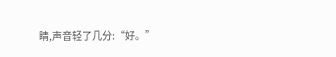睛,声音轻了几分:“好。”